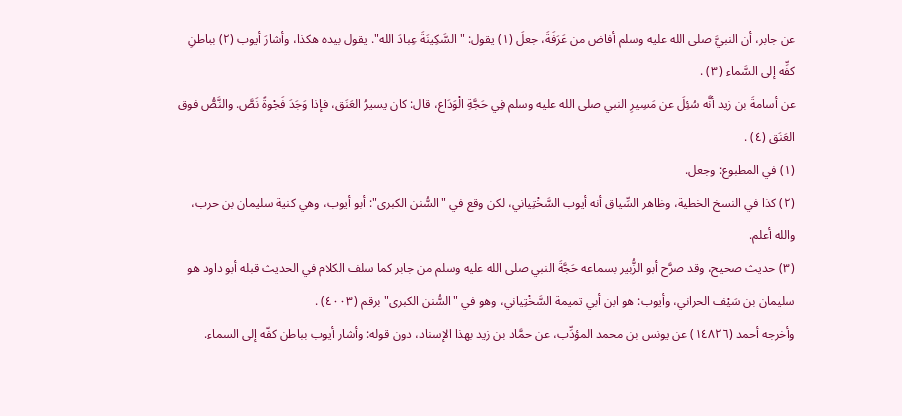عن جابر، أن النبيَّ صلى الله عليه وسلم أفاض من عَرَفَةَ، جعلَ (١) يقول: "السَّكِينَةَ عِبادَ الله". يقول بيده هكذا، وأشارَ أيوب (٢) بباطنِ كفِّه إلى السَّماء (٣) .
عن أسامةَ بن زيد أنَّه سُئِلَ عن مَسِيرِ النبي صلى الله عليه وسلم فِي حَجَّةِ الْوَدَاع، قال: كان يسيرُ العَنَق، فإذا وَجَدَ فَجْوةً نَصَّ. والنَّصُّ فوق العَنَق (٤) .
(١) في المطبوع: وجعل.
(٢) كذا في النسخ الخطية، وظاهر السِّياق أنه أيوب السَّخْتِياني، لكن وقع في "السُّنن الكبرى": أبو أيوب، وهي كنية سليمان بن حرب، والله أعلم.
(٣) حديث صحيح، وقد صرَّح أبو الزُّبير بسماعه حَجَّةَ النبي صلى الله عليه وسلم من جابر كما سلف الكلام في الحديث قبله أبو داود هو سليمان بن سَيْف الحراني، وأيوب: هو ابن أبي تميمة السَّخْتِياني، وهو في "السُّنن الكبرى" برقم (٤٠٠٣) .
وأخرجه أحمد (١٤٨٢٦) عن يونس بن محمد المؤدِّب، عن حمَّاد بن زيد بهذا الإسناد، دون قوله: وأشار أيوب بباطن كفّه إلى السماء.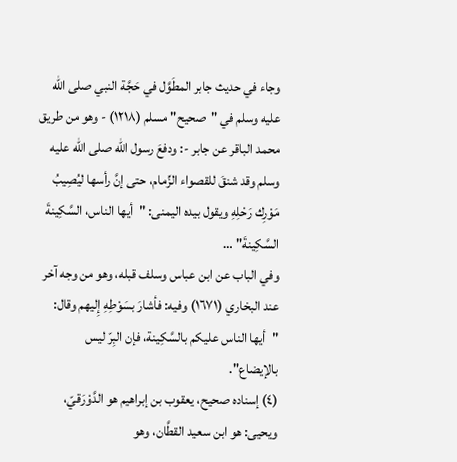وجاء في حديث جابر المطَوَّل في حَجَّة النبي صلى الله عليه وسلم في "صحيح" مسلم (١٢١٨) - وهو من طريق محمد الباقر عن جابر -: ودفعَ رسول الله صلى الله عليه وسلم وقد شنقَ للقصواء الزِّمام، حتى إنَّ رأسها ليُصِيبُ مَوْرِك رَحْلِهِ ويقول بيده اليمنى: "أيها الناس، السَّكِينةَ السَّكِينةَ" …
وفي الباب عن ابن عباس وسلف قبله، وهو من وجه آخر عند البخاري (١٦٧١) وفيه: فأشارَ بسَوْطِهِ إِليهم وقال: "أيها الناس عليكم بالسَّكِينة، فإن البِرّ ليس بالإيضاع".
(٤) إسناده صحيح، يعقوب بن إبراهيم هو الدَّوْرَقيّ، ويحيى: هو ابن سعيد القطَّان، وهو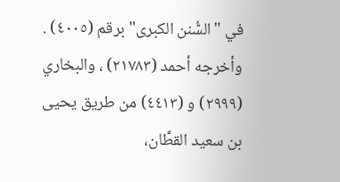في "السُّنن الكبرى" برقم (٤٠٠٥) .
وأخرجه أحمد (٢١٧٨٣) ، والبخاري (٢٩٩٩) و (٤٤١٣) من طريق يحيى بن سعيد القطَّان،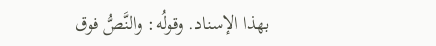بهذا الإسناد. وقولُه: والنَّصُّ فوق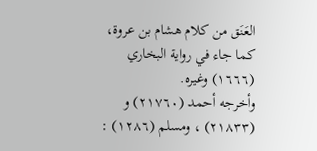العَنَق من كلام هشام بن عروة، كما جاء في رواية البخاري (١٦٦٦) وغيره.
وأخرجه أحمد (٢١٧٦٠) و (٢١٨٣٣) ، ومسلم (١٢٨٦) :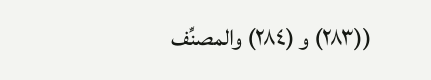((٢٨٣) و (٢٨٤) والمصنِّف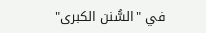في "السُّنن الكبرى"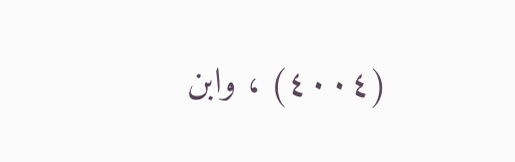(٤٠٠٤) ، وابن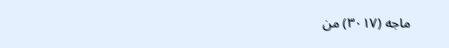ماجه (٣٠١٧) من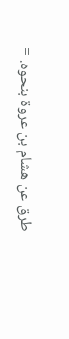طرق عن هشام بن عروة بنحوه. =